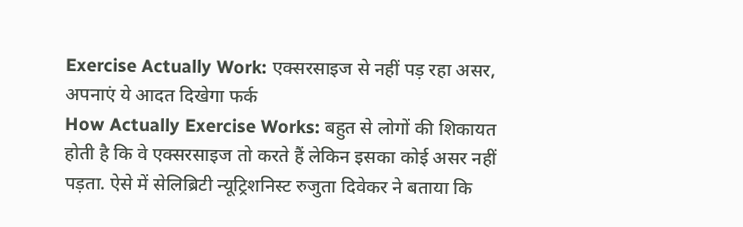Exercise Actually Work: एक्सरसाइज से नहीं पड़ रहा असर, अपनाएं ये आदत दिखेगा फर्क
How Actually Exercise Works: बहुत से लोगों की शिकायत होती है कि वे एक्सरसाइज तो करते हैं लेकिन इसका कोई असर नहीं पड़ता. ऐसे में सेलिब्रिटी न्यूट्रिशनिस्ट रुजुता दिवेकर ने बताया कि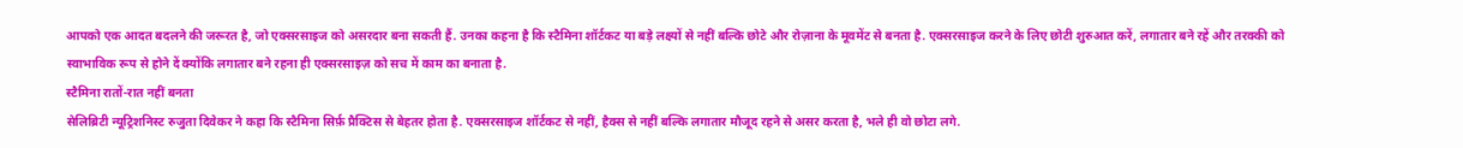आपको एक आदत बदलने की जरूरत है, जो एक्सरसाइज को असरदार बना सकती हैं. उनका कहना है कि स्टैमिना शॉर्टकट या बड़े लक्ष्यों से नहीं बल्कि छोटे और रोज़ाना के मूवमेंट से बनता है. एक्सरसाइज करने के लिए छोटी शुरुआत करें, लगातार बने रहें और तरक्की को स्वाभाविक रूप से होने दें क्योंकि लगातार बने रहना ही एक्सरसाइज़ को सच में काम का बनाता है.
स्टैमिना रातों-रात नहीं बनता
सेलिब्रिटी न्यूट्रिशनिस्ट रुजुता दिवेकर ने कहा कि स्टैमिना सिर्फ़ प्रैक्टिस से बेहतर होता है. एक्सरसाइज शॉर्टकट से नहीं, हैक्स से नहीं बल्कि लगातार मौजूद रहने से असर करता है, भले ही वो छोटा लगे.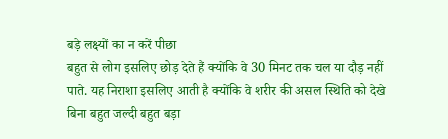बड़े लक्ष्यों का न करें पीछा
बहुत से लोग इसलिए छोड़ देते हैं क्योंकि वे 30 मिनट तक चल या दौड़ नहीं पाते. यह निराशा इसलिए आती है क्योंकि वे शरीर की असल स्थिति को देखे बिना बहुत जल्दी बहुत बड़ा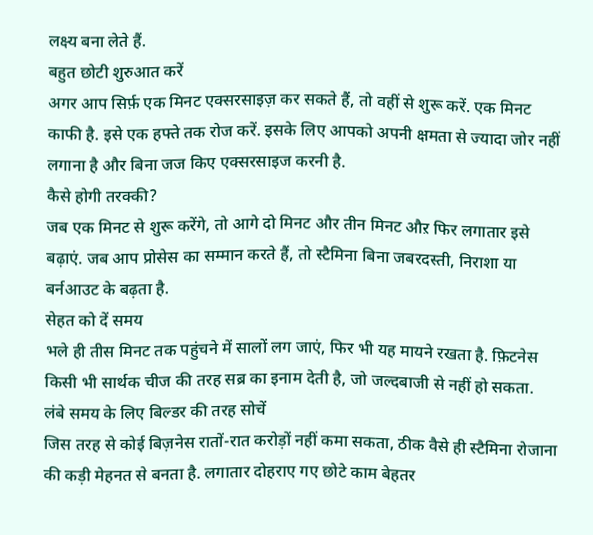लक्ष्य बना लेते हैं.
बहुत छोटी शुरुआत करें
अगर आप सिर्फ़ एक मिनट एक्सरसाइज़ कर सकते हैं, तो वहीं से शुरू करें. एक मिनट काफी है. इसे एक हफ्ते तक रोज करें. इसके लिए आपको अपनी क्षमता से ज्यादा जोर नहीं लगाना है और बिना जज किए एक्सरसाइज करनी है.
कैसे होगी तरक्की?
जब एक मिनट से शुरू करेंगे, तो आगे दो मिनट और तीन मिनट औऱ फिर लगातार इसे बढ़ाएं. जब आप प्रोसेस का सम्मान करते हैं, तो स्टैमिना बिना जबरदस्ती, निराशा या बर्नआउट के बढ़ता है.
सेहत को दें समय
भले ही तीस मिनट तक पहुंचने में सालों लग जाएं, फिर भी यह मायने रखता है. फ़िटनेस किसी भी सार्थक चीज की तरह सब्र का इनाम देती है, जो जल्दबाजी से नहीं हो सकता.
लंबे समय के लिए बिल्डर की तरह सोचें
जिस तरह से कोई बिज़नेस रातों-रात करोड़ों नहीं कमा सकता, ठीक वैसे ही स्टैमिना रोजाना की कड़ी मेहनत से बनता है. लगातार दोहराए गए छोटे काम बेहतर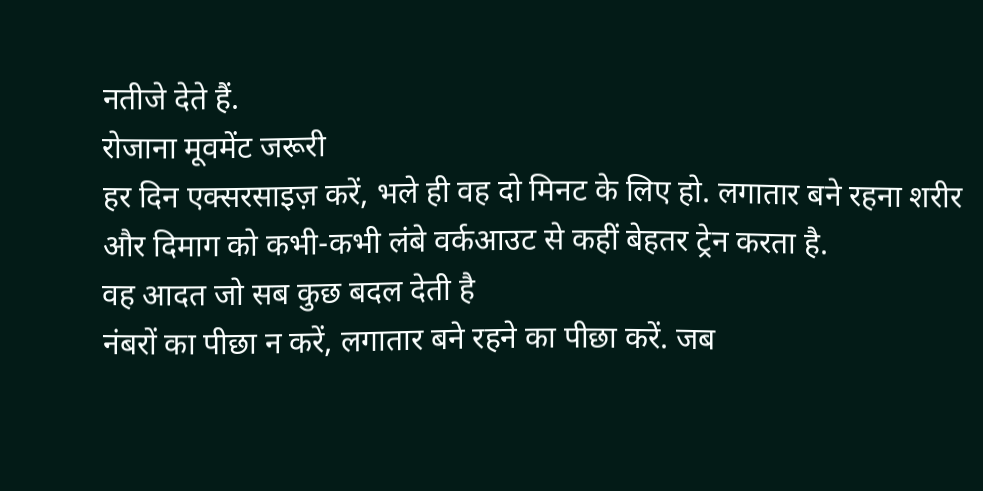नतीजे देते हैं.
रोजाना मूवमेंट जरूरी
हर दिन एक्सरसाइज़ करें, भले ही वह दो मिनट के लिए हो. लगातार बने रहना शरीर और दिमाग को कभी-कभी लंबे वर्कआउट से कहीं बेहतर ट्रेन करता है.
वह आदत जो सब कुछ बदल देती है
नंबरों का पीछा न करें, लगातार बने रहने का पीछा करें. जब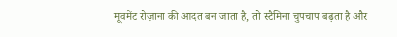मूवमेंट रोज़ाना की आदत बन जाता है, तो स्टैमिना चुपचाप बढ़ता है और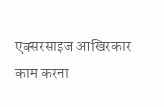एक्सरसाइज आखिरकार काम करना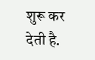शुरू कर देती है.